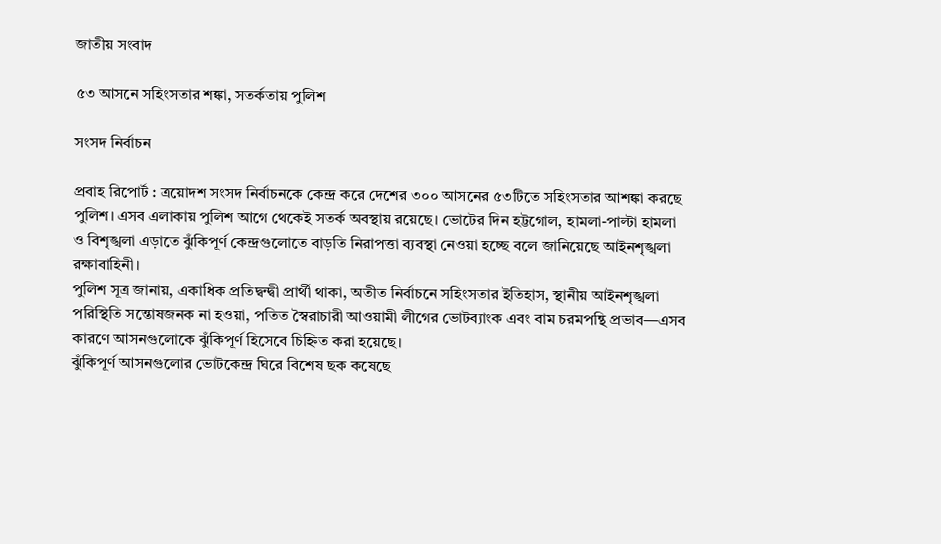জাতীয় সংবাদ

৫৩ আসনে সহিংসতার শঙ্কা, সতর্কতায় পুলিশ

সংসদ নির্বাচন

প্রবাহ রিপোর্ট : ত্রয়োদশ সংসদ নির্বাচনকে কেন্দ্র করে দেশের ৩০০ আসনের ৫৩টিতে সহিংসতার আশঙ্কা করছে পুলিশ। এসব এলাকায় পুলিশ আগে থেকেই সতর্ক অবস্থায় রয়েছে। ভোটের দিন হট্টগোল, হামলা-পাল্টা হামলা ও বিশৃঙ্খলা এড়াতে ঝুঁকিপূর্ণ কেন্দ্রগুলোতে বাড়তি নিরাপত্তা ব্যবস্থা নেওয়া হচ্ছে বলে জানিয়েছে আইনশৃঙ্খলা রক্ষাবাহিনী।
পুলিশ সূত্র জানায়, একাধিক প্রতিদ্বন্দ্বী প্রার্থী থাকা, অতীত নির্বাচনে সহিংসতার ইতিহাস, স্থানীয় আইনশৃঙ্খলা পরিস্থিতি সন্তোষজনক না হওয়া, পতিত স্বৈরাচারী আওয়ামী লীগের ভোটব্যাংক এবং বাম চরমপন্থি প্রভাব—এসব কারণে আসনগুলোকে ঝুঁকিপূর্ণ হিসেবে চিহ্নিত করা হয়েছে।
ঝুঁকিপূর্ণ আসনগুলোর ভোটকেন্দ্র ঘিরে বিশেষ ছক কষেছে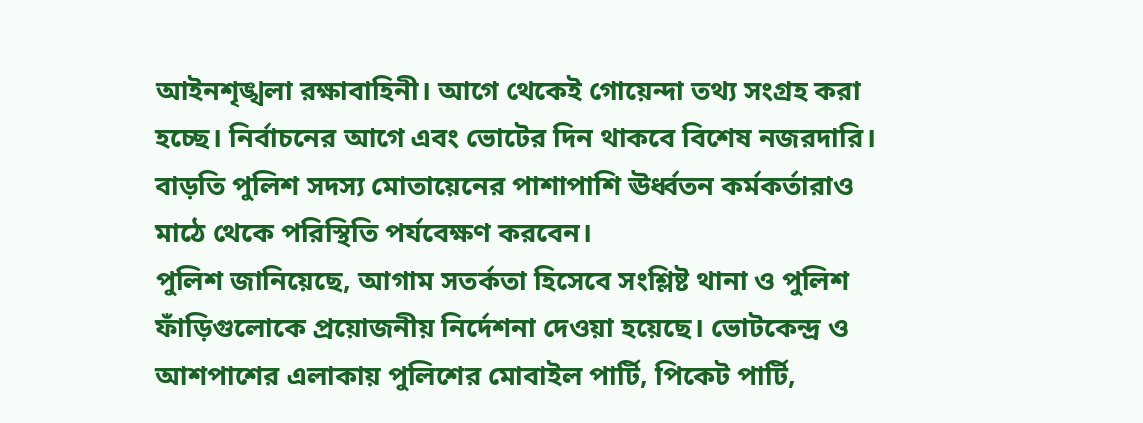আইনশৃঙ্খলা রক্ষাবাহিনী। আগে থেকেই গোয়েন্দা তথ্য সংগ্রহ করা হচ্ছে। নির্বাচনের আগে এবং ভোটের দিন থাকবে বিশেষ নজরদারি। বাড়তি পুলিশ সদস্য মোতায়েনের পাশাপাশি ঊর্ধ্বতন কর্মকর্তারাও মাঠে থেকে পরিস্থিতি পর্যবেক্ষণ করবেন।
পুলিশ জানিয়েছে, আগাম সতর্কতা হিসেবে সংশ্লিষ্ট থানা ও পুলিশ ফাঁড়িগুলোকে প্রয়োজনীয় নির্দেশনা দেওয়া হয়েছে। ভোটকেন্দ্র ও আশপাশের এলাকায় পুলিশের মোবাইল পার্টি, পিকেট পার্টি,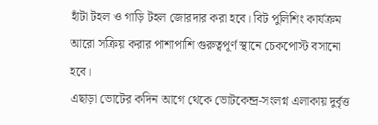হাঁটা টহল ও গাড়ি টহল জোরদার করা হবে। বিট পুলিশিং কার্যক্রম আরো সক্রিয় করার পাশাপাশি গুরুত্বপূর্ণ স্থানে চেকপোস্ট বসানো হবে।
এছাড়া ভোটের কদিন আগে থেকে ভোটকেন্দ্র-সংলগ্ন এলাকায় দুর্বৃত্ত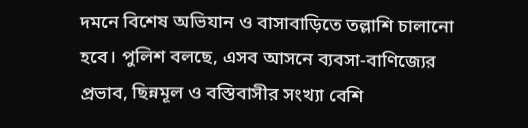দমনে বিশেষ অভিযান ও বাসাবাড়িতে তল্লাশি চালানো হবে। পুলিশ বলছে, এসব আসনে ব্যবসা-বাণিজ্যের প্রভাব, ছিন্নমূল ও বস্তিবাসীর সংখ্যা বেশি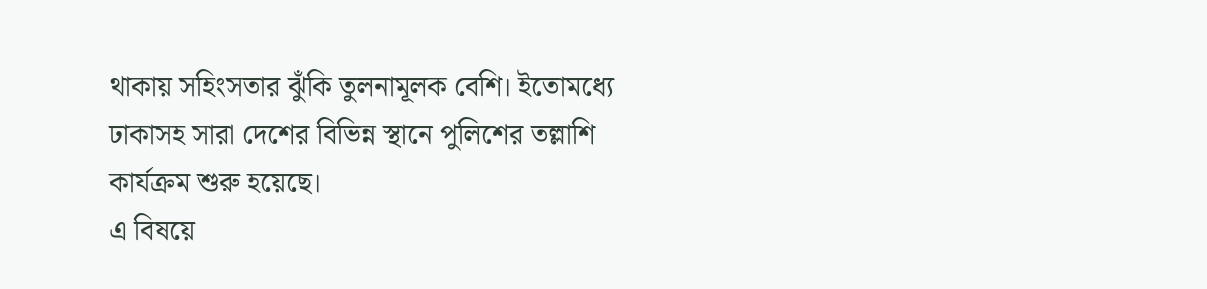থাকায় সহিংসতার ঝুঁকি তুলনামূলক বেশি। ইতোমধ্যে ঢাকাসহ সারা দেশের বিভিন্ন স্থানে পুলিশের তল্লাশি কার্যক্রম শুরু হয়েছে।
এ বিষয়ে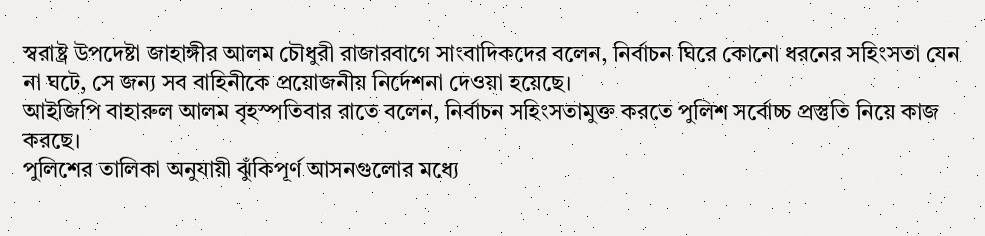স্বরাষ্ট্র উপদেষ্টা জাহাঙ্গীর আলম চৌধুরী রাজারবাগে সাংবাদিকদের বলেন, নির্বাচন ঘিরে কোনো ধরনের সহিংসতা যেন না ঘটে, সে জন্য সব বাহিনীকে প্রয়োজনীয় নির্দেশনা দেওয়া হয়েছে।
আইজিপি বাহারুল আলম বৃহস্পতিবার রাতে বলেন, নির্বাচন সহিংসতামুক্ত করতে পুলিশ সর্বোচ্চ প্রস্তুতি নিয়ে কাজ করছে।
পুলিশের তালিকা অনুযায়ী ঝুঁকিপূর্ণ আসনগুলোর মধ্যে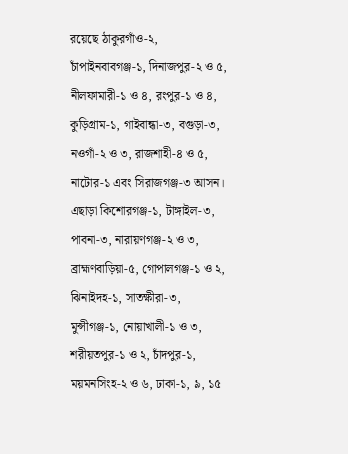রয়েছে ঠাকুরগাঁও-২, চাঁপাইনবাবগঞ্জ-১, দিনাজপুর-২ ও ৫, নীলফামারী-১ ও ৪, রংপুর-১ ও ৪, কুড়িগ্রাম-১, গাইবান্ধা-৩, বগুড়া-৩, নওগাঁ-২ ও ৩, রাজশাহী-৪ ও ৫, নাটোর-১ এবং সিরাজগঞ্জ-৩ আসন। এছাড়া কিশোরগঞ্জ-১, টাঙ্গাইল-৩, পাবনা-৩, নারায়ণগঞ্জ-২ ও ৩, ব্রাহ্মণবাড়িয়া-৫, গোপালগঞ্জ-১ ও ২, ঝিনাইদহ-১, সাতক্ষীরা-৩, মুন্সীগঞ্জ-১, নোয়াখালী-১ ও ৩, শরীয়তপুর-১ ও ২, চাঁদপুর-১, ময়মনসিংহ-২ ও ৬, ঢাকা-১, ৯, ১৫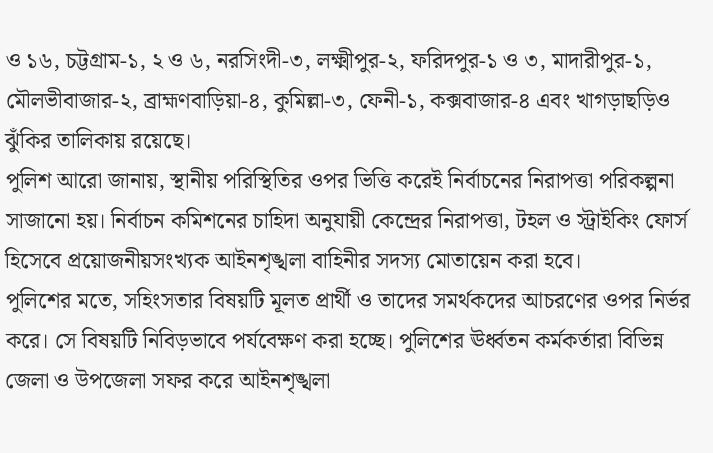ও ১৬, চট্টগ্রাম-১, ২ ও ৬, নরসিংদী-৩, লক্ষ্মীপুর-২, ফরিদপুর-১ ও ৩, মাদারীপুর-১, মৌলভীবাজার-২, ব্রাহ্মণবাড়িয়া-৪, কুমিল্লা-৩, ফেনী-১, কক্সবাজার-৪ এবং খাগড়াছড়িও ঝুঁকির তালিকায় রয়েছে।
পুলিশ আরো জানায়, স্থানীয় পরিস্থিতির ওপর ভিত্তি করেই নির্বাচনের নিরাপত্তা পরিকল্পনা সাজানো হয়। নির্বাচন কমিশনের চাহিদা অনুযায়ী কেন্দ্রের নিরাপত্তা, টহল ও স্ট্রাইকিং ফোর্স হিসেবে প্রয়োজনীয়সংখ্যক আইনশৃঙ্খলা বাহিনীর সদস্য মোতায়েন করা হবে।
পুলিশের মতে, সহিংসতার বিষয়টি মূলত প্রার্থী ও তাদের সমর্থকদের আচরণের ওপর নির্ভর করে। সে বিষয়টি নিবিড়ভাবে পর্যবেক্ষণ করা হচ্ছে। পুলিশের ঊর্ধ্বতন কর্মকর্তারা বিভিন্ন জেলা ও উপজেলা সফর করে আইনশৃঙ্খলা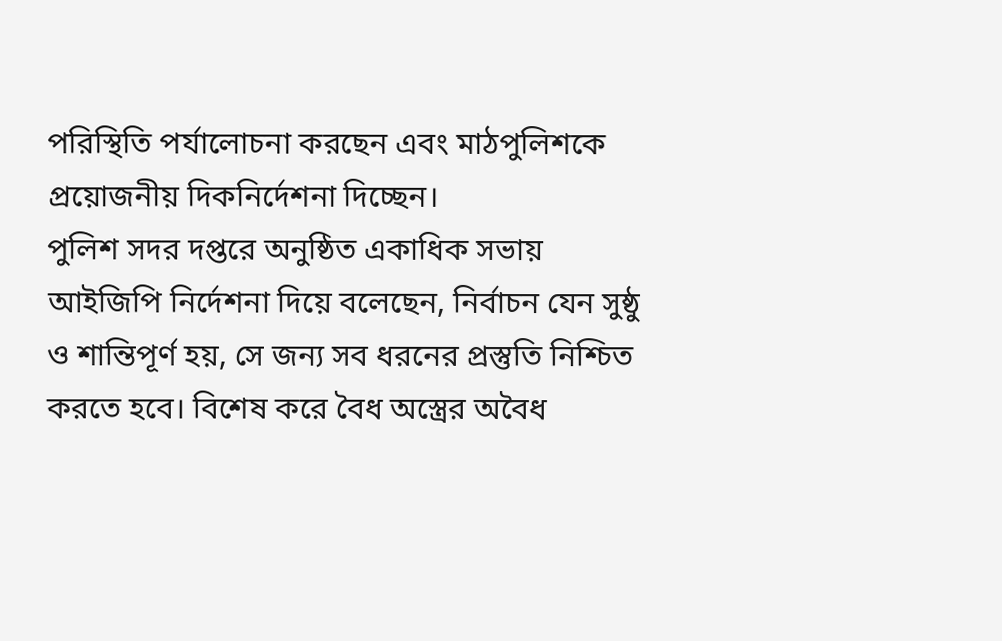পরিস্থিতি পর্যালোচনা করছেন এবং মাঠপুলিশকে প্রয়োজনীয় দিকনির্দেশনা দিচ্ছেন।
পুলিশ সদর দপ্তরে অনুষ্ঠিত একাধিক সভায় আইজিপি নির্দেশনা দিয়ে বলেছেন, নির্বাচন যেন সুষ্ঠু ও শান্তিপূর্ণ হয়, সে জন্য সব ধরনের প্রস্তুতি নিশ্চিত করতে হবে। বিশেষ করে বৈধ অস্ত্রের অবৈধ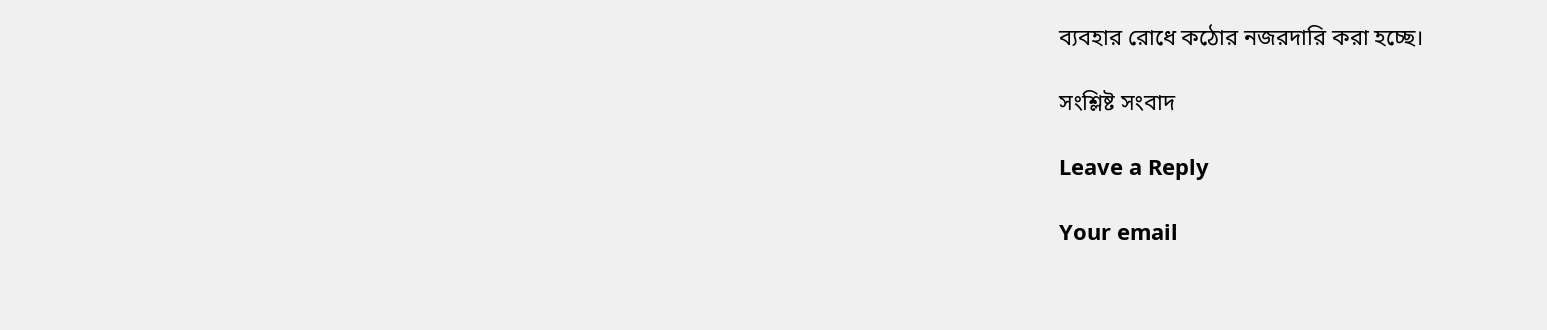ব্যবহার রোধে কঠোর নজরদারি করা হচ্ছে।

সংশ্লিষ্ট সংবাদ

Leave a Reply

Your email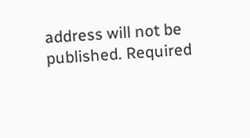address will not be published. Required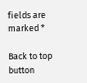fields are marked *

Back to top button